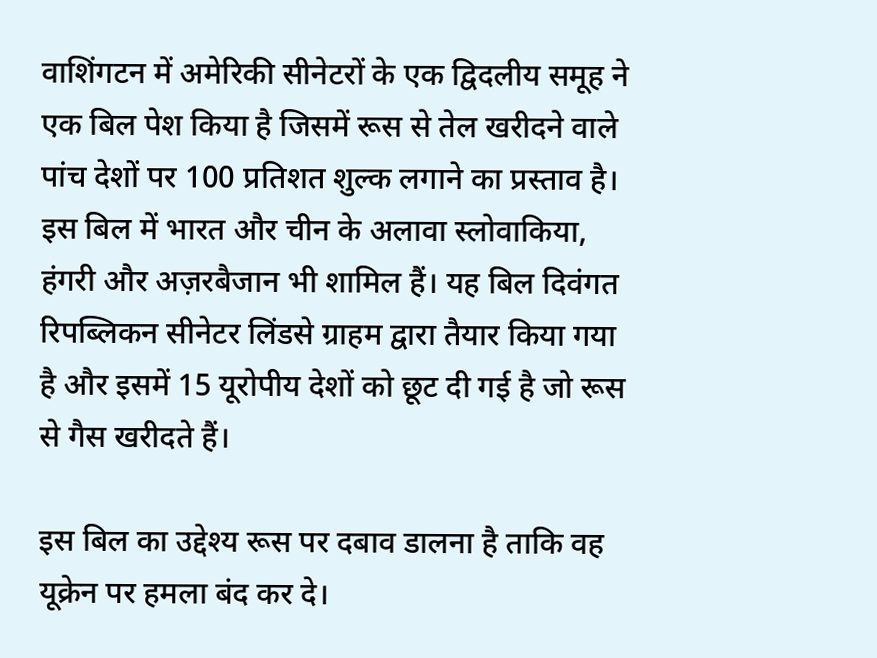वाशिंगटन में अमेरिकी सीनेटरों के एक द्विदलीय समूह ने एक बिल पेश किया है जिसमें रूस से तेल खरीदने वाले पांच देशों पर 100 प्रतिशत शुल्क लगाने का प्रस्ताव है। इस बिल में भारत और चीन के अलावा स्लोवाकिया, हंगरी और अज़रबैजान भी शामिल हैं। यह बिल दिवंगत रिपब्लिकन सीनेटर लिंडसे ग्राहम द्वारा तैयार किया गया है और इसमें 15 यूरोपीय देशों को छूट दी गई है जो रूस से गैस खरीदते हैं।

इस बिल का उद्देश्य रूस पर दबाव डालना है ताकि वह यूक्रेन पर हमला बंद कर दे।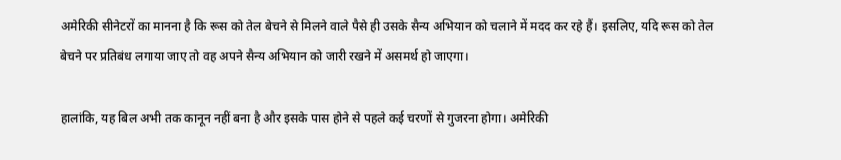अमेरिकी सीनेटरों का मानना है कि रूस को तेल बेचने से मिलने वाले पैसे ही उसके सैन्य अभियान को चलाने में मदद कर रहे हैं। इसलिए, यदि रूस को तेल बेचने पर प्रतिबंध लगाया जाए तो वह अपने सैन्य अभियान को जारी रखने में असमर्थ हो जाएगा।

हालांकि, यह बिल अभी तक कानून नहीं बना है और इसके पास होने से पहले कई चरणों से गुजरना होगा। अमेरिकी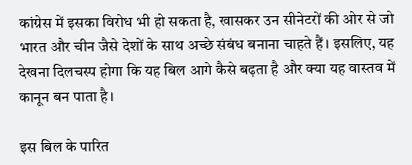कांग्रेस में इसका विरोध भी हो सकता है, खासकर उन सीनेटरों की ओर से जो भारत और चीन जैसे देशों के साथ अच्छे संबंध बनाना चाहते हैं। इसलिए, यह देखना दिलचस्प होगा कि यह बिल आगे कैसे बढ़ता है और क्या यह वास्तव में कानून बन पाता है।

इस बिल के पारित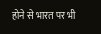होने से भारत पर भी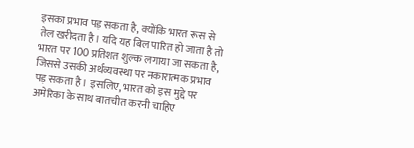इसका प्रभाव पड़ सकता है, क्योंकि भारत रूस से तेल खरीदता है। यदि यह बिल पारित हो जाता है तो भारत पर 100 प्रतिशत शुल्क लगाया जा सकता है, जिससे उसकी अर्थव्यवस्था पर नकारात्मक प्रभाव पड़ सकता है। इसलिए, भारत को इस मुद्दे पर अमेरिका के साथ बातचीत करनी चाहिए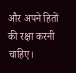और अपने हितों की रक्षा करनी चाहिए।